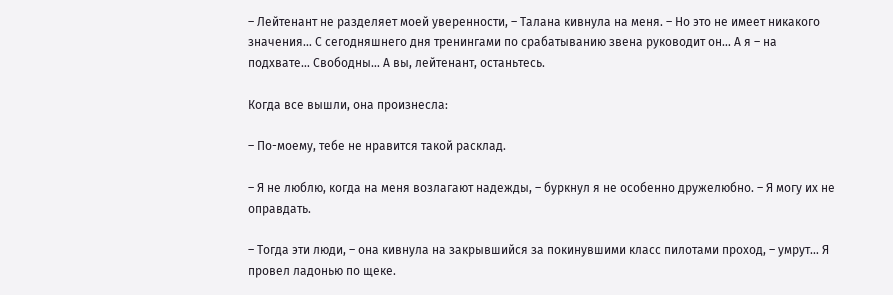– Лейтенант не разделяет моей уверенности, – Талана кивнула на меня. – Но это не имеет никакого значения… С сегодняшнего дня тренингами по срабатыванию звена руководит он… А я – на подхвате… Свободны… А вы, лейтенант, останьтесь.

Когда все вышли, она произнесла:

– По-моему, тебе не нравится такой расклад.

– Я не люблю, когда на меня возлагают надежды, – буркнул я не особенно дружелюбно. – Я могу их не оправдать.

– Тогда эти люди, – она кивнула на закрывшийся за покинувшими класс пилотами проход, – умрут… Я провел ладонью по щеке.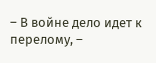– В войне дело идет к перелому, –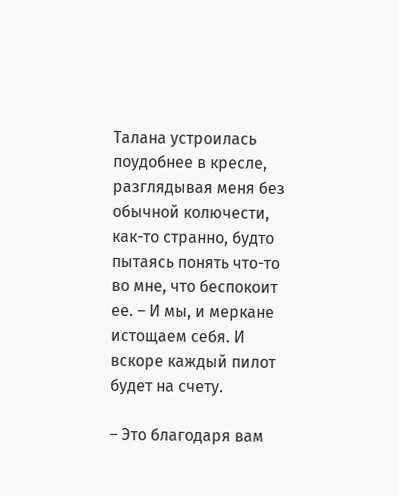Талана устроилась поудобнее в кресле, разглядывая меня без обычной колючести, как-то странно, будто пытаясь понять что-то во мне, что беспокоит ее. – И мы, и меркане истощаем себя. И вскоре каждый пилот будет на счету.

– Это благодаря вам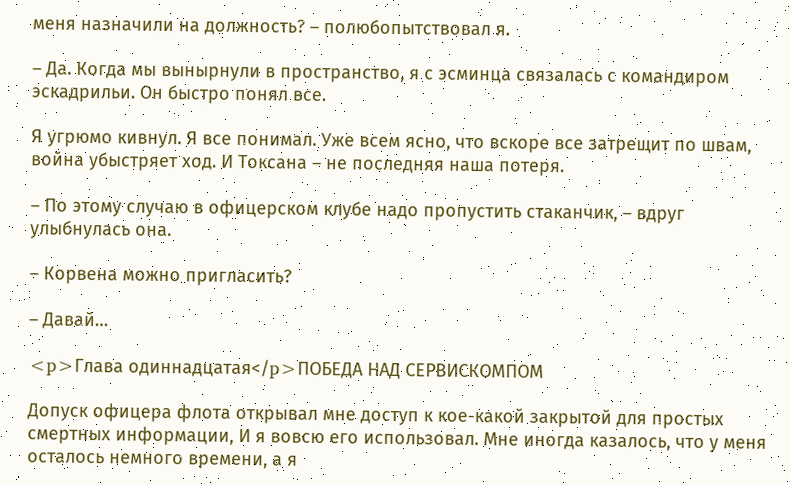меня назначили на должность? – полюбопытствовал я.

– Да. Когда мы вынырнули в пространство, я с эсминца связалась с командиром эскадрильи. Он быстро понял все.

Я угрюмо кивнул. Я все понимал. Уже всем ясно, что вскоре все затрещит по швам, война убыстряет ход. И Токсана – не последняя наша потеря.

– По этому случаю в офицерском клубе надо пропустить стаканчик, – вдруг улыбнулась она.

– Корвена можно пригласить?

– Давай…

<p>Глава одиннадцатая</p>ПОБЕДА НАД СЕРВИСКОМПОМ

Допуск офицера флота открывал мне доступ к кое-какой закрытой для простых смертных информации, И я вовсю его использовал. Мне иногда казалось, что у меня осталось немного времени, а я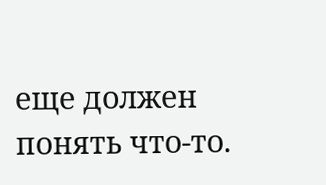еще должен понять что-то.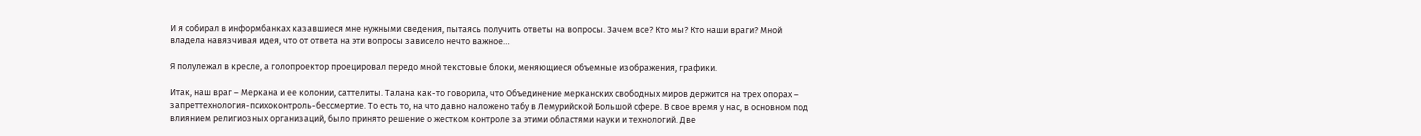И я собирал в информбанках казавшиеся мне нужными сведения, пытаясь получить ответы на вопросы. Зачем все? Кто мы? Кто наши враги? Мной владела навязчивая идея, что от ответа на эти вопросы зависело нечто важное…

Я полулежал в кресле, а голопроектор проецировал передо мной текстовые блоки, меняющиеся объемные изображения, графики.

Итак, наш враг – Меркана и ее колонии, саттелиты. Талана как-то говорила, что Объединение мерканских свободных миров держится на трех опорах – запреттехнология-психоконтроль-бессмертие. То есть то, на что давно наложено табу в Лемурийской Большой сфере. В свое время у нас, в основном под влиянием религиозных организаций, было принято решение о жестком контроле за этими областями науки и технологий. Две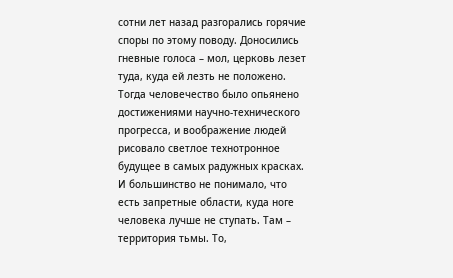сотни лет назад разгорались горячие споры по этому поводу. Доносились гневные голоса – мол, церковь лезет туда, куда ей лезть не положено. Тогда человечество было опьянено достижениями научно-технического прогресса, и воображение людей рисовало светлое технотронное будущее в самых радужных красках. И большинство не понимало, что есть запретные области, куда ноге человека лучше не ступать. Там – территория тьмы. То,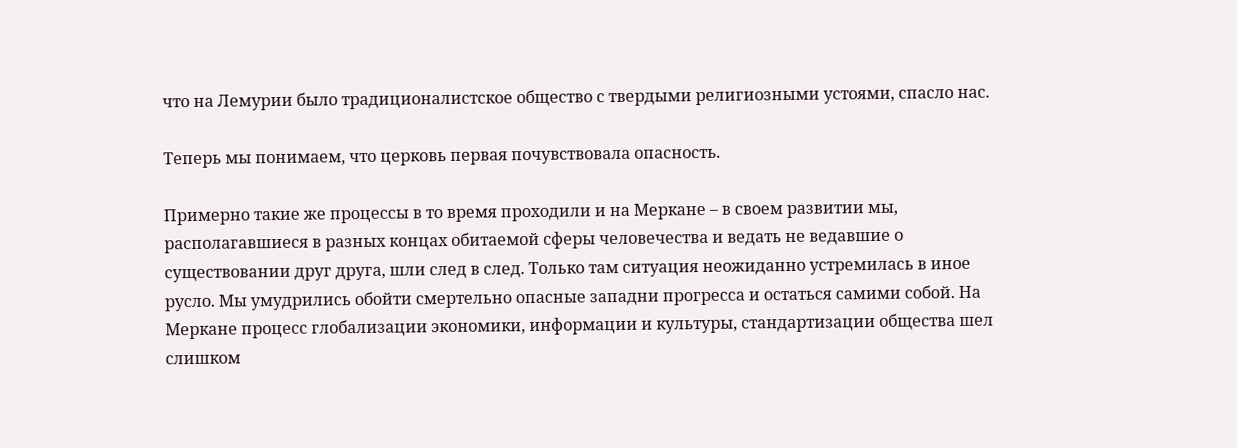что на Лемурии было традиционалистское общество с твердыми религиозными устоями, спасло нас.

Теперь мы понимаем, что церковь первая почувствовала опасность.

Примерно такие же процессы в то время проходили и на Меркане – в своем развитии мы, располагавшиеся в разных концах обитаемой сферы человечества и ведать не ведавшие о существовании друг друга, шли след в след. Только там ситуация неожиданно устремилась в иное русло. Мы умудрились обойти смертельно опасные западни прогресса и остаться самими собой. На Меркане процесс глобализации экономики, информации и культуры, стандартизации общества шел слишком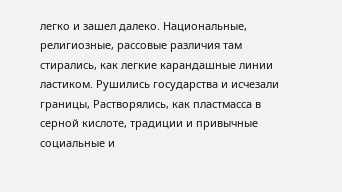легко и зашел далеко. Национальные, религиозные, рассовые различия там стирались, как легкие карандашные линии ластиком. Рушились государства и исчезали границы, Растворялись, как пластмасса в серной кислоте, традиции и привычные социальные и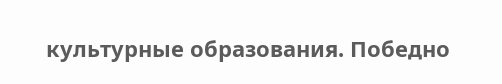культурные образования. Победно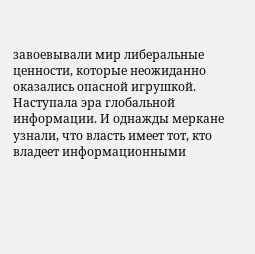завоевывали мир либеральные ценности, которые неожиданно оказались опасной игрушкой. Наступала эра глобальной информации. И однажды меркане узнали, что власть имеет тот, кто владеет информационными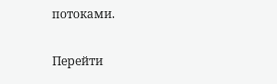потоками.

Перейти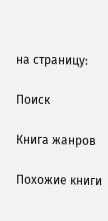на страницу:

Поиск

Книга жанров

Похожие книги